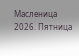Масленица 2026. Пятница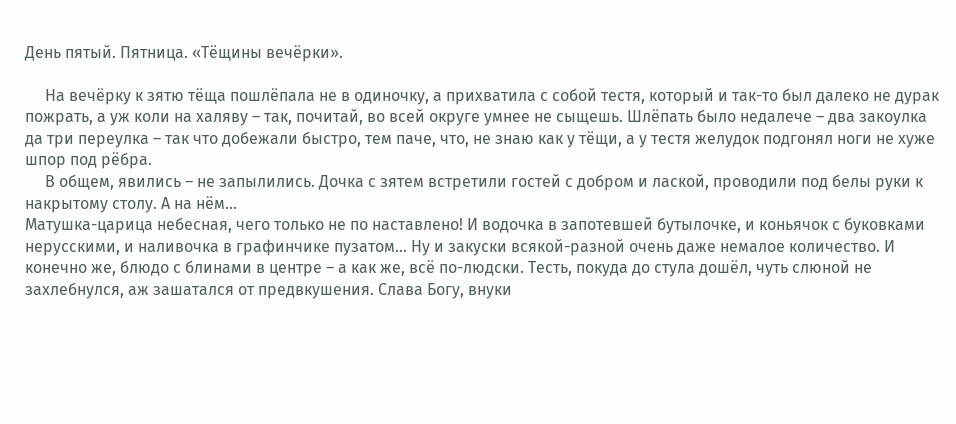День пятый. Пятница. «Тёщины вечёрки».

     На вечёрку к зятю тёща пошлёпала не в одиночку, а прихватила с собой тестя, который и так-то был далеко не дурак пожрать, а уж коли на халяву – так, почитай, во всей округе умнее не сыщешь. Шлёпать было недалече – два закоулка да три переулка – так что добежали быстро, тем паче, что, не знаю как у тёщи, а у тестя желудок подгонял ноги не хуже шпор под рёбра.
     В общем, явились – не запылились. Дочка с зятем встретили гостей с добром и лаской, проводили под белы руки к накрытому столу. А на нём…
Матушка-царица небесная, чего только не по наставлено! И водочка в запотевшей бутылочке, и коньячок с буковками нерусскими, и наливочка в графинчике пузатом… Ну и закуски всякой-разной очень даже немалое количество. И конечно же, блюдо с блинами в центре – а как же, всё по-людски. Тесть, покуда до стула дошёл, чуть слюной не захлебнулся, аж зашатался от предвкушения. Слава Богу, внуки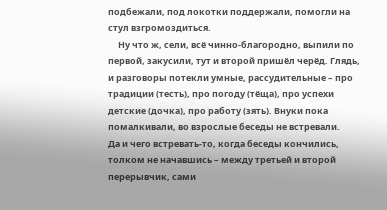подбежали, под локотки поддержали, помогли на стул взгромоздиться.
     Ну что ж, сели, всё чинно-благородно, выпили по первой, закусили, тут и второй пришёл черёд. Глядь, и разговоры потекли умные, рассудительные – про традиции (тесть), про погоду (тёща), про успехи детские (дочка), про работу (зять). Внуки пока помалкивали, во взрослые беседы не встревали.
Да и чего встревать-то, когда беседы кончились, толком не начавшись – между третьей и второй перерывчик, сами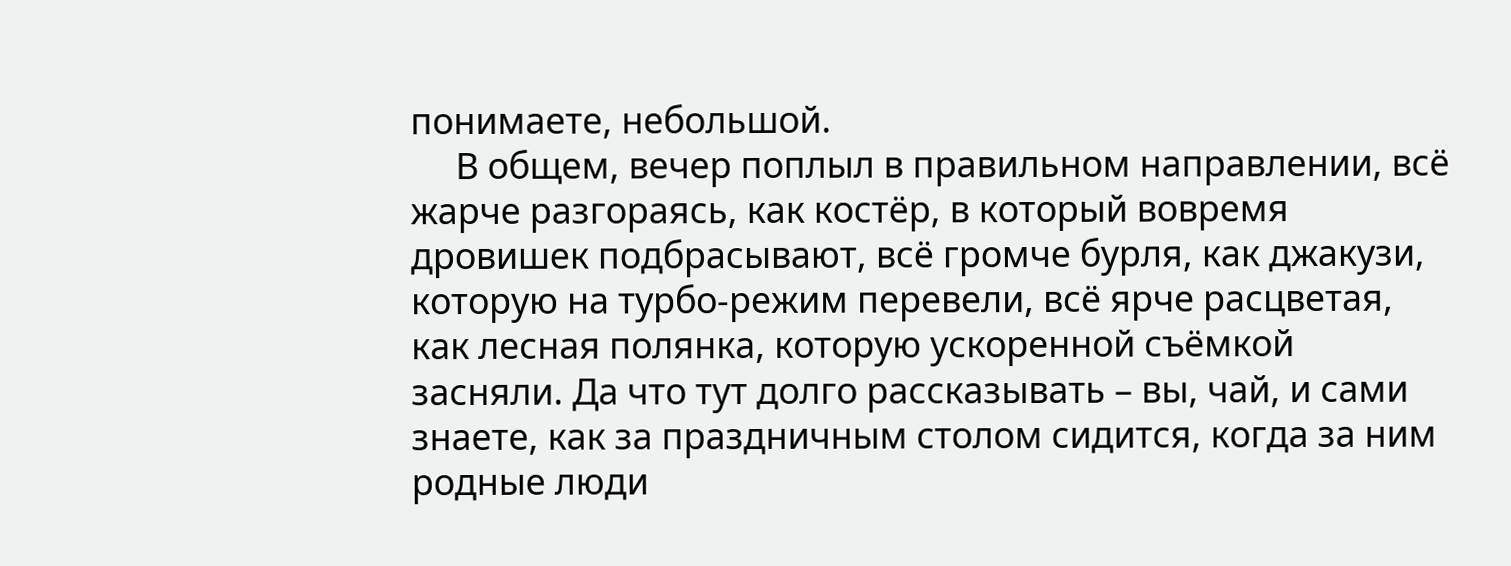понимаете, небольшой.
     В общем, вечер поплыл в правильном направлении, всё жарче разгораясь, как костёр, в который вовремя дровишек подбрасывают, всё громче бурля, как джакузи, которую на турбо-режим перевели, всё ярче расцветая, как лесная полянка, которую ускоренной съёмкой засняли. Да что тут долго рассказывать – вы, чай, и сами знаете, как за праздничным столом сидится, когда за ним родные люди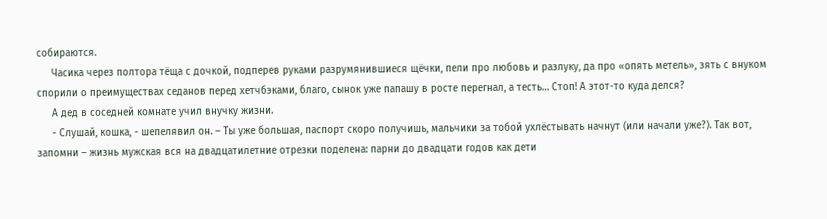собираются.
     Часика через полтора тёща с дочкой, подперев руками разрумянившиеся щёчки, пели про любовь и разлуку, да про «опять метель», зять с внуком спорили о преимуществах седанов перед хетчбэками, благо, сынок уже папашу в росте перегнал, а тесть… Стоп! А этот-то куда делся?
     А дед в соседней комнате учил внучку жизни.
     - Слушай, кошка, - шепелявил он. – Ты уже большая, паспорт скоро получишь, мальчики за тобой ухлёстывать начнут (или начали уже?). Так вот, запомни – жизнь мужская вся на двадцатилетние отрезки поделена: парни до двадцати годов как дети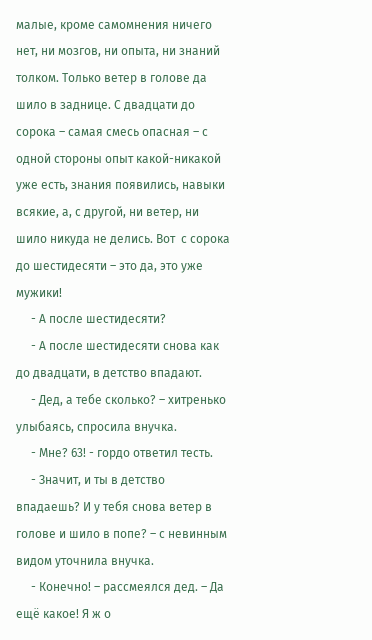малые, кроме самомнения ничего нет, ни мозгов, ни опыта, ни знаний толком. Только ветер в голове да шило в заднице. С двадцати до сорока – самая смесь опасная – с одной стороны опыт какой-никакой уже есть, знания появились, навыки всякие, а, с другой, ни ветер, ни шило никуда не делись. Вот  с сорока до шестидесяти – это да, это уже мужики!
     - А после шестидесяти?
     - А после шестидесяти снова как до двадцати, в детство впадают.
     - Дед, а тебе сколько? – хитренько улыбаясь, спросила внучка.
     - Мне? 63! - гордо ответил тесть.
     - Значит, и ты в детство впадаешь? И у тебя снова ветер в голове и шило в попе? – с невинным видом уточнила внучка.
     - Конечно! – рассмеялся дед. – Да ещё какое! Я ж о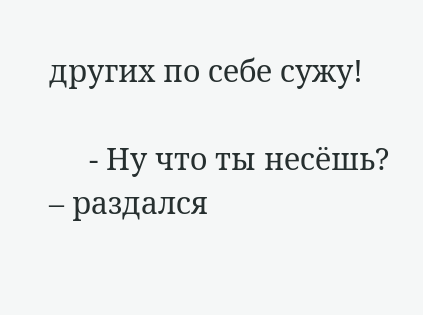других по себе сужу!

     - Ну что ты несёшь? – раздался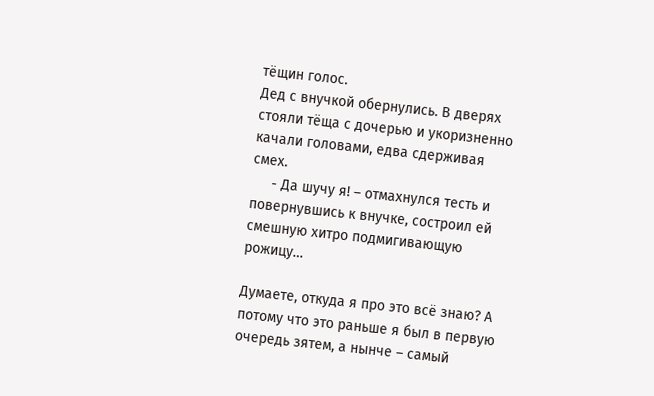тёщин голос.
Дед с внучкой обернулись. В дверях стояли тёща с дочерью и укоризненно качали головами, едва сдерживая смех.
     - Да шучу я! – отмахнулся тесть и повернувшись к внучке, состроил ей смешную хитро подмигивающую рожицу…

Думаете, откуда я про это всё знаю? А потому что это раньше я был в первую очередь зятем, а нынче – самый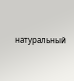натуральный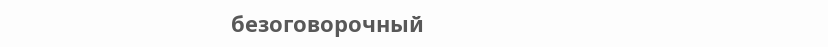безоговорочный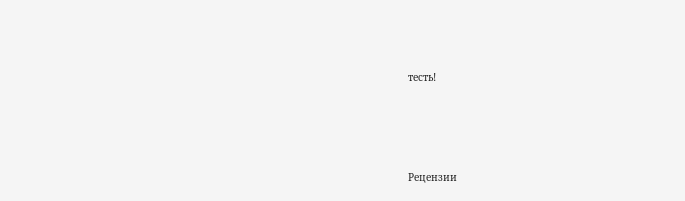тесть!




Рецензии